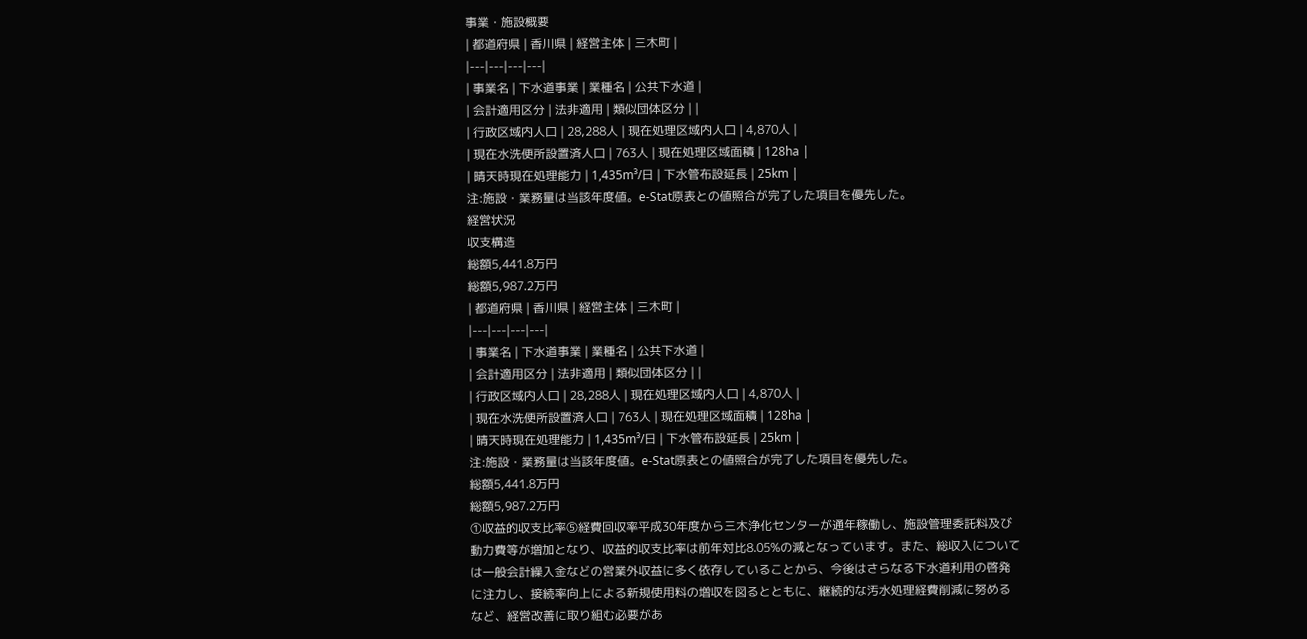事業・施設概要
| 都道府県 | 香川県 | 経営主体 | 三木町 |
|---|---|---|---|
| 事業名 | 下水道事業 | 業種名 | 公共下水道 |
| 会計適用区分 | 法非適用 | 類似団体区分 | |
| 行政区域内人口 | 28,288人 | 現在処理区域内人口 | 4,870人 |
| 現在水洗便所設置済人口 | 763人 | 現在処理区域面積 | 128ha |
| 晴天時現在処理能力 | 1,435m³/日 | 下水管布設延長 | 25km |
注:施設・業務量は当該年度値。e-Stat原表との値照合が完了した項目を優先した。
経営状況
収支構造
総額5,441.8万円
総額5,987.2万円
| 都道府県 | 香川県 | 経営主体 | 三木町 |
|---|---|---|---|
| 事業名 | 下水道事業 | 業種名 | 公共下水道 |
| 会計適用区分 | 法非適用 | 類似団体区分 | |
| 行政区域内人口 | 28,288人 | 現在処理区域内人口 | 4,870人 |
| 現在水洗便所設置済人口 | 763人 | 現在処理区域面積 | 128ha |
| 晴天時現在処理能力 | 1,435m³/日 | 下水管布設延長 | 25km |
注:施設・業務量は当該年度値。e-Stat原表との値照合が完了した項目を優先した。
総額5,441.8万円
総額5,987.2万円
①収益的収支比率⑤経費回収率平成30年度から三木浄化センターが通年稼働し、施設管理委託料及び動力費等が増加となり、収益的収支比率は前年対比8.05%の減となっています。また、総収入については一般会計繰入金などの営業外収益に多く依存していることから、今後はさらなる下水道利用の啓発に注力し、接続率向上による新規使用料の増収を図るとともに、継続的な汚水処理経費削減に努めるなど、経営改善に取り組む必要があ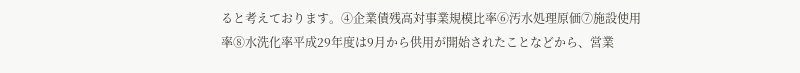ると考えております。④企業債残高対事業規模比率⑥汚水処理原価⑦施設使用率⑧水洗化率平成29年度は9月から供用が開始されたことなどから、営業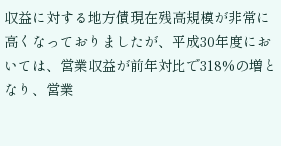収益に対する地方債現在残高規模が非常に高くなっておりましたが、平成30年度においては、営業収益が前年対比で318%の増となり、営業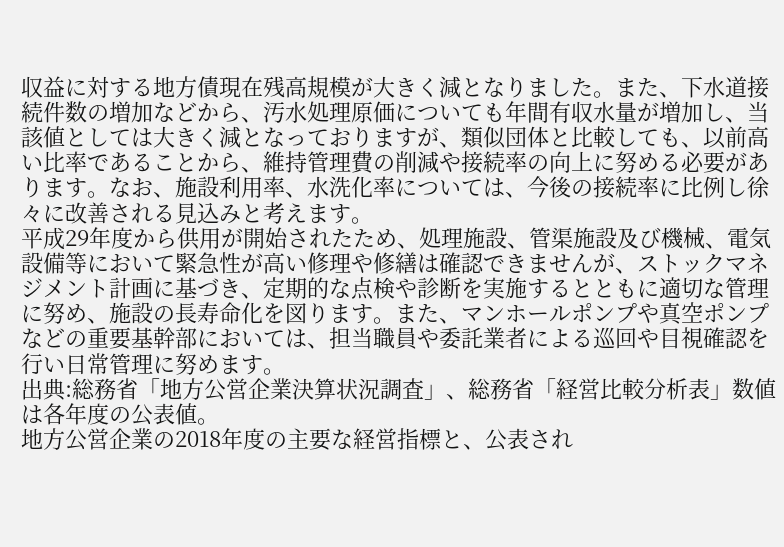収益に対する地方債現在残高規模が大きく減となりました。また、下水道接続件数の増加などから、汚水処理原価についても年間有収水量が増加し、当該値としては大きく減となっておりますが、類似団体と比較しても、以前高い比率であることから、維持管理費の削減や接続率の向上に努める必要があります。なお、施設利用率、水洗化率については、今後の接続率に比例し徐々に改善される見込みと考えます。
平成29年度から供用が開始されたため、処理施設、管渠施設及び機械、電気設備等において緊急性が高い修理や修繕は確認できませんが、ストックマネジメント計画に基づき、定期的な点検や診断を実施するとともに適切な管理に努め、施設の長寿命化を図ります。また、マンホールポンプや真空ポンプなどの重要基幹部においては、担当職員や委託業者による巡回や目視確認を行い日常管理に努めます。
出典:総務省「地方公営企業決算状況調査」、総務省「経営比較分析表」数値は各年度の公表値。
地方公営企業の2018年度の主要な経営指標と、公表され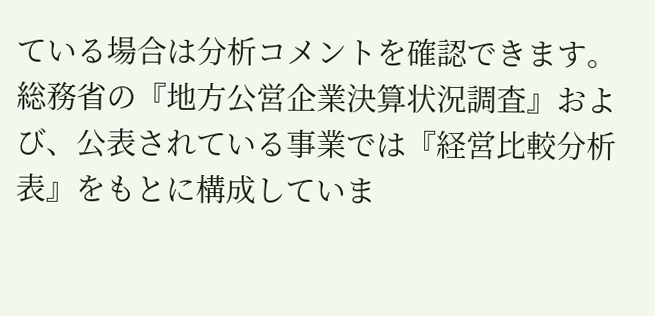ている場合は分析コメントを確認できます。
総務省の『地方公営企業決算状況調査』および、公表されている事業では『経営比較分析表』をもとに構成していま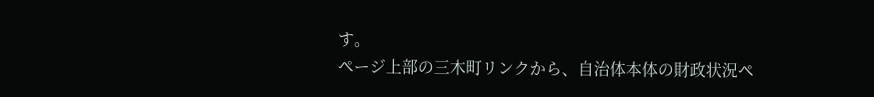す。
ページ上部の三木町リンクから、自治体本体の財政状況ペ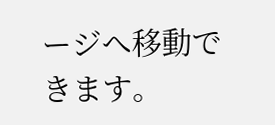ージへ移動できます。